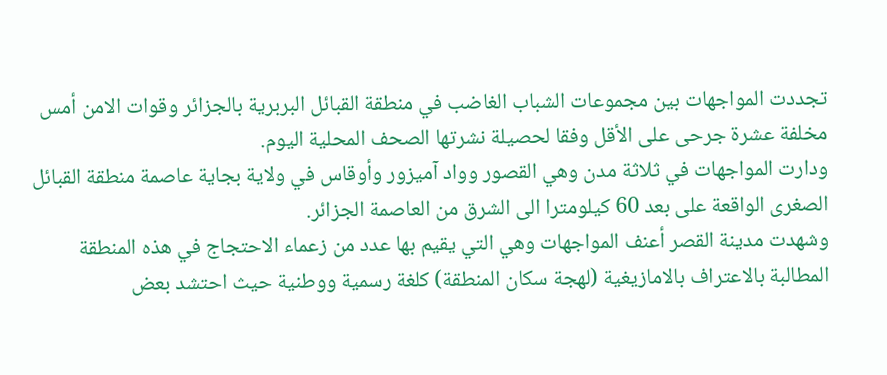تجددت المواجهات بين مجموعات الشباب الغاضب في منطقة القبائل البربرية بالجزائر وقوات الامن أمس مخلفة عشرة جرحى على الأقل وفقا لحصيلة نشرتها الصحف المحلية اليوم.
ودارت المواجهات في ثلاثة مدن وهي القصور وواد آميزور وأوقاس في ولاية بجاية عاصمة منطقة القبائل الصغرى الواقعة على بعد 60 كيلومترا الى الشرق من العاصمة الجزائر.
وشهدت مدينة القصر أعنف المواجهات وهي التي يقيم بها عدد من زعماء الاحتجاج في هذه المنطقة المطالبة بالاعتراف بالامازيغية (لهجة سكان المنطقة) كلغة رسمية ووطنية حيث احتشد بعض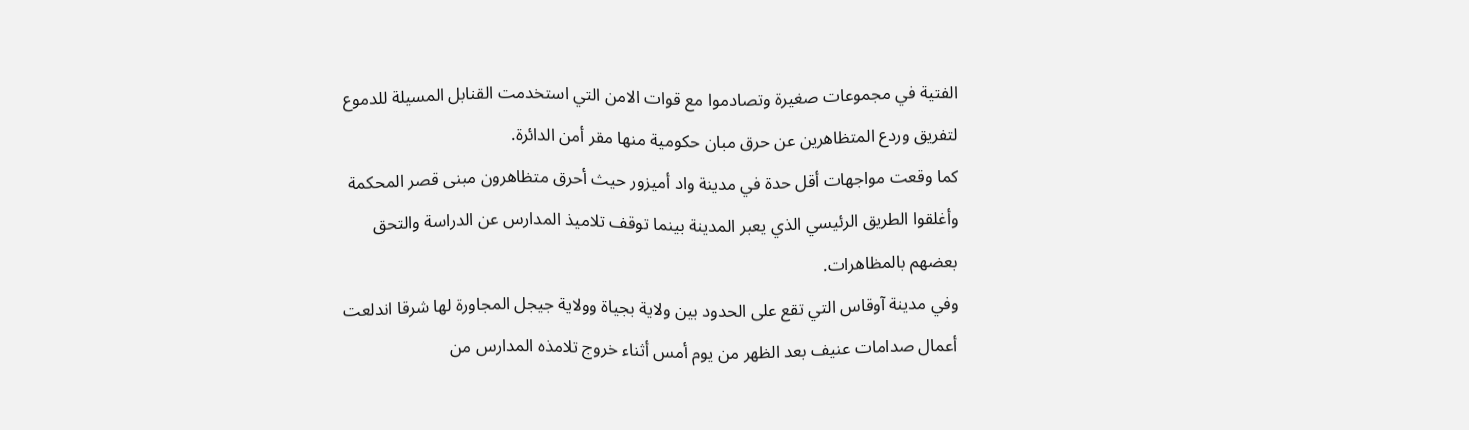الفتية في مجموعات صغيرة وتصادموا مع قوات الامن التي استخدمت القنابل المسيلة للدموع لتفريق وردع المتظاهرين عن حرق مبان حكومية منها مقر أمن الدائرة.
كما وقعت مواجهات أقل حدة في مدينة واد أميزور حيث أحرق متظاهرون مبنى قصر المحكمة وأغلقوا الطريق الرئيسي الذي يعبر المدينة بينما توقف تلاميذ المدارس عن الدراسة والتحق بعضهم بالمظاهرات.
وفي مدينة آوقاس التي تقع على الحدود بين ولاية بجياة وولاية جيجل المجاورة لها شرقا اندلعت أعمال صدامات عنيف بعد الظهر من يوم أمس أثناء خروج تلامذه المدارس من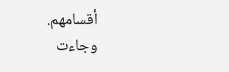أقسامهم.
وجاءت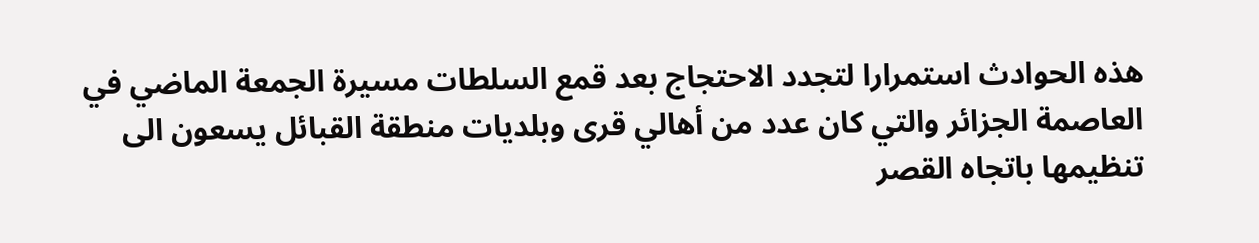هذه الحوادث استمرارا لتجدد الاحتجاج بعد قمع السلطات مسيرة الجمعة الماضي في العاصمة الجزائر والتي كان عدد من أهالي قرى وبلديات منطقة القبائل يسعون الى تنظيمها باتجاه القصر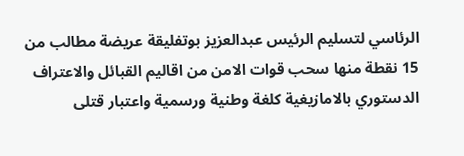الرئاسي لتسليم الرئيس عبدالعزيز بوتفليقة عريضة مطالب من 15 نقطة منها سحب قوات الامن من اقاليم القبائل والاعتراف الدستوري بالامازيغية كلغة وطنية ورسمية واعتبار قتلى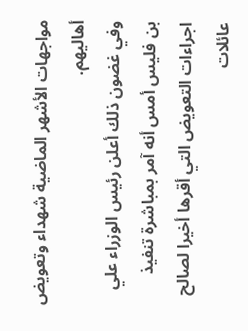مواجهات الأشهر الماضية شهداء وتعويض أهاليهم.
وفي غضون ذلك أعلن رئيس الوزراء علي بن فليس أمس أنه آمر بمباشرة تنفيذ اجراءات التعويض التي أقرها أخيرا لصالح عائلات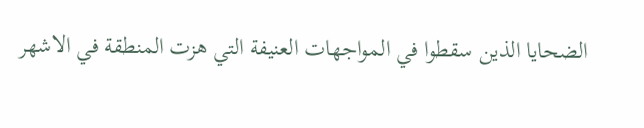الضحايا الذين سقطوا في المواجهات العنيفة التي هزت المنطقة في الاشهر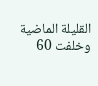القليلة الماضية وخلفت 60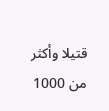قتيلا وأكثر من 1000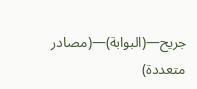جريح—(البوابة)—(مصادر متعددة)